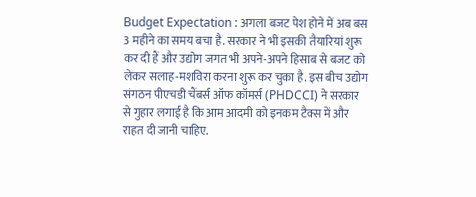Budget Expectation : अगला बजट पेश होने में अब बस 3 महीने का समय बचा है. सरकार ने भी इसकी तैयारियां शुरू कर दी हैं और उद्योग जगत भी अपने-अपने हिसाब से बजट को लेकर सलाह-मशविरा करना शुरू कर चुका है. इस बीच उद्योग संगठन पीएचडी चैंबर्स ऑफ कॉमर्स (PHDCCI) ने सरकार से गुहार लगाई है कि आम आदमी को इनकम टैक्स में और राहत दी जानी चाहिए.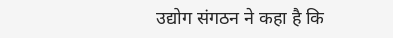उद्योग संगठन ने कहा है कि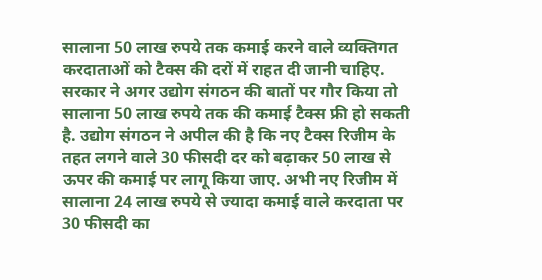सालाना 50 लाख रुपये तक कमाई करने वाले व्यक्तिगत करदाताओं को टैक्स की दरों में राहत दी जानी चाहिए.
सरकार ने अगर उद्योग संगठन की बातों पर गौर किया तो सालाना 50 लाख रुपये तक की कमाई टैक्स फ्री हो सकती है. उद्योग संगठन ने अपील की है कि नए टैक्स रिजीम के तहत लगने वाले 30 फीसदी दर को बढ़ाकर 50 लाख से ऊपर की कमाई पर लागू किया जाए. अभी नए रिजीम में सालाना 24 लाख रुपये से ज्यादा कमाई वाले करदाता पर 30 फीसदी का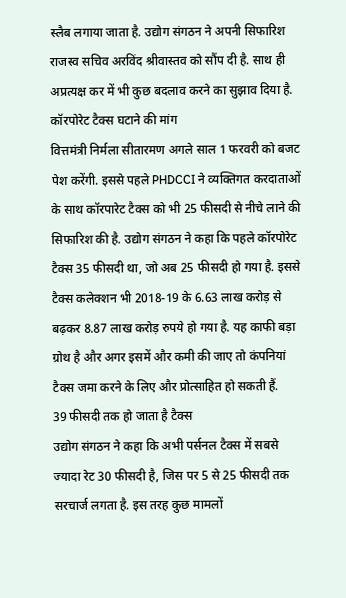स्लैब लगाया जाता है. उद्योग संगठन ने अपनी सिफारिश राजस्व सचिव अरविंद श्रीवास्तव को सौंप दी है. साथ ही अप्रत्यक्ष कर में भी कुछ बदलाव करने का सुझाव दिया है.
कॉरपोरेट टैक्स घटाने की मांग
वित्तमंत्री निर्मला सीतारमण अगले साल 1 फरवरी को बजट पेश करेंगी. इससे पहले PHDCCI ने व्यक्तिगत करदाताओं के साथ कॉरपारेट टैक्स को भी 25 फीसदी से नीचे लाने की सिफारिश की है. उद्योग संगठन ने कहा कि पहले कॉरपोरेट टैक्स 35 फीसदी था, जो अब 25 फीसदी हो गया है. इससे टैक्स कलेक्शन भी 2018-19 के 6.63 लाख करोड़ से बढ़कर 8.87 लाख करोड़ रुपये हो गया है. यह काफी बड़ा ग्रोथ है और अगर इसमें और कमी की जाए तो कंपनियां टैक्स जमा करने के लिए और प्रोत्साहित हो सकती हैं.
39 फीसदी तक हो जाता है टैक्स
उद्योग संगठन ने कहा कि अभी पर्सनल टैक्स में सबसे ज्यादा रेट 30 फीसदी है, जिस पर 5 से 25 फीसदी तक सरचार्ज लगता है. इस तरह कुछ मामलों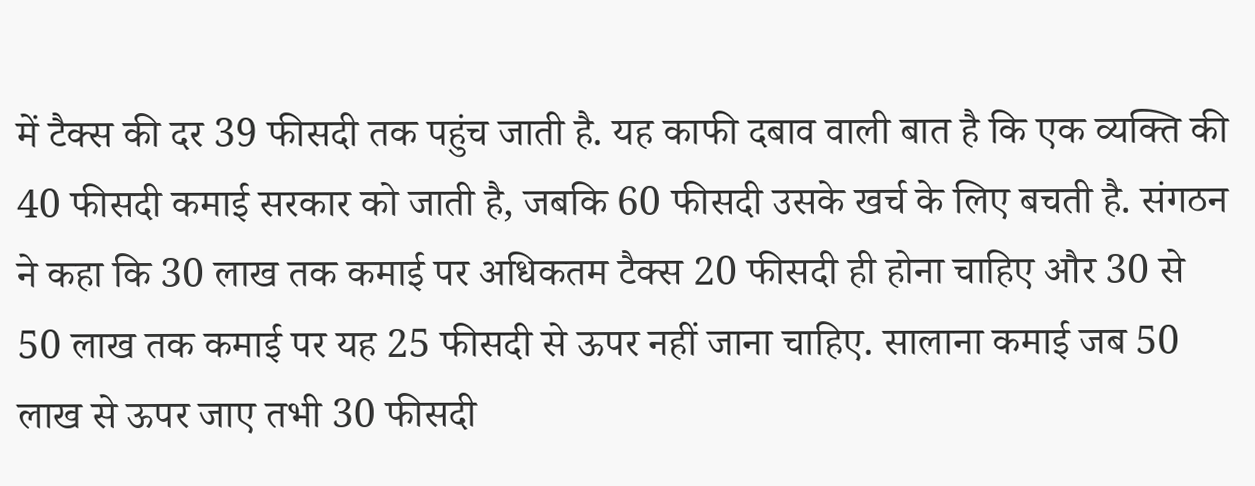में टैक्स की दर 39 फीसदी तक पहुंच जाती है. यह काफी दबाव वाली बात है कि एक व्यक्ति की 40 फीसदी कमाई सरकार को जाती है, जबकि 60 फीसदी उसके खर्च के लिए बचती है. संगठन ने कहा कि 30 लाख तक कमाई पर अधिकतम टैक्स 20 फीसदी ही होना चाहिए और 30 से 50 लाख तक कमाई पर यह 25 फीसदी से ऊपर नहीं जाना चाहिए. सालाना कमाई जब 50 लाख से ऊपर जाए तभी 30 फीसदी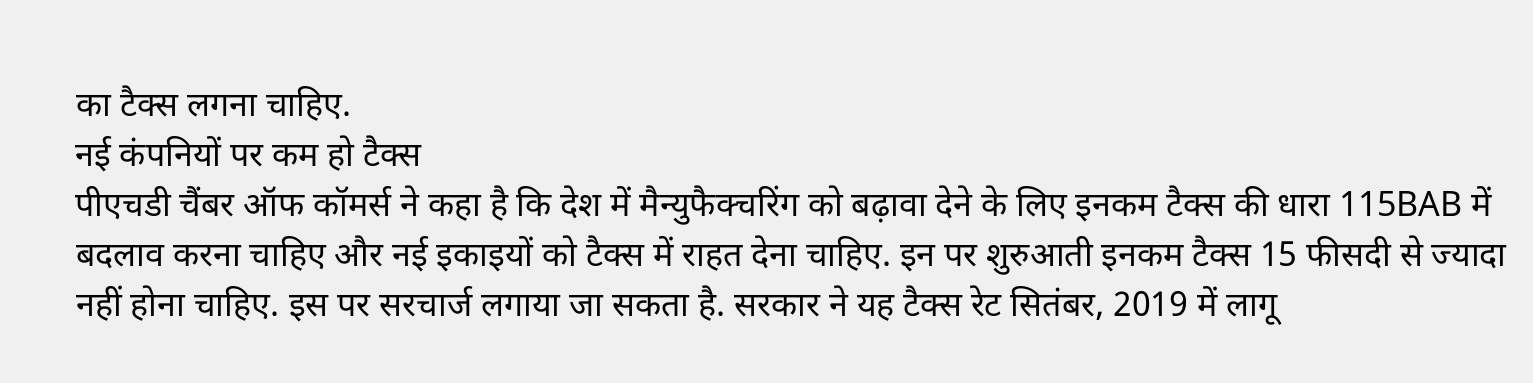का टैक्स लगना चाहिए.
नई कंपनियों पर कम हो टैक्स
पीएचडी चैंबर ऑफ कॉमर्स ने कहा है कि देश में मैन्युफैक्चरिंग को बढ़ावा देने के लिए इनकम टैक्स की धारा 115BAB में बदलाव करना चाहिए और नई इकाइयों को टैक्स में राहत देना चाहिए. इन पर शुरुआती इनकम टैक्स 15 फीसदी से ज्यादा नहीं होना चाहिए. इस पर सरचार्ज लगाया जा सकता है. सरकार ने यह टैक्स रेट सितंबर, 2019 में लागू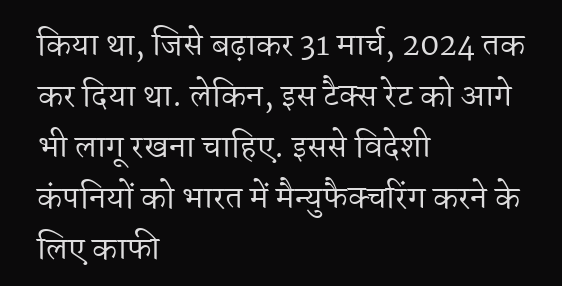किया था, जिसे बढ़ाकर 31 मार्च, 2024 तक कर दिया था. लेकिन, इस टैक्स रेट को आगे भी लागू रखना चाहिए. इससे विदेशी कंपनियों को भारत में मैन्युफैक्चरिंग करने के लिए काफी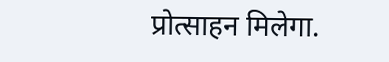प्रोत्साहन मिलेगा.